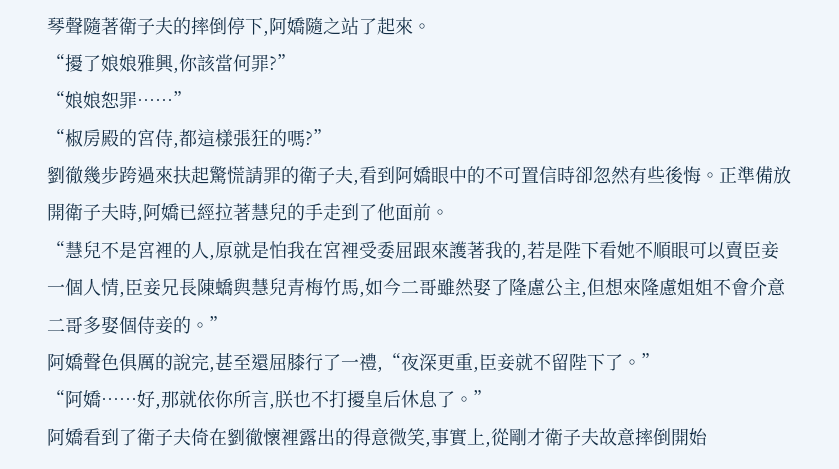琴聲隨著衛子夫的摔倒停下,阿嬌隨之站了起來。
“擾了娘娘雅興,你該當何罪?”
“娘娘恕罪……”
“椒房殿的宮侍,都這樣張狂的嗎?”
劉徹幾步跨過來扶起驚慌請罪的衛子夫,看到阿嬌眼中的不可置信時卻忽然有些後悔。正準備放開衛子夫時,阿嬌已經拉著慧兒的手走到了他面前。
“慧兒不是宮裡的人,原就是怕我在宮裡受委屈跟來護著我的,若是陛下看她不順眼可以賣臣妾一個人情,臣妾兄長陳蟜與慧兒青梅竹馬,如今二哥雖然娶了隆慮公主,但想來隆慮姐姐不會介意二哥多娶個侍妾的。”
阿嬌聲色俱厲的說完,甚至還屈膝行了一禮,“夜深更重,臣妾就不留陛下了。”
“阿嬌……好,那就依你所言,朕也不打擾皇后休息了。”
阿嬌看到了衛子夫倚在劉徹懷裡露出的得意微笑,事實上,從剛才衛子夫故意摔倒開始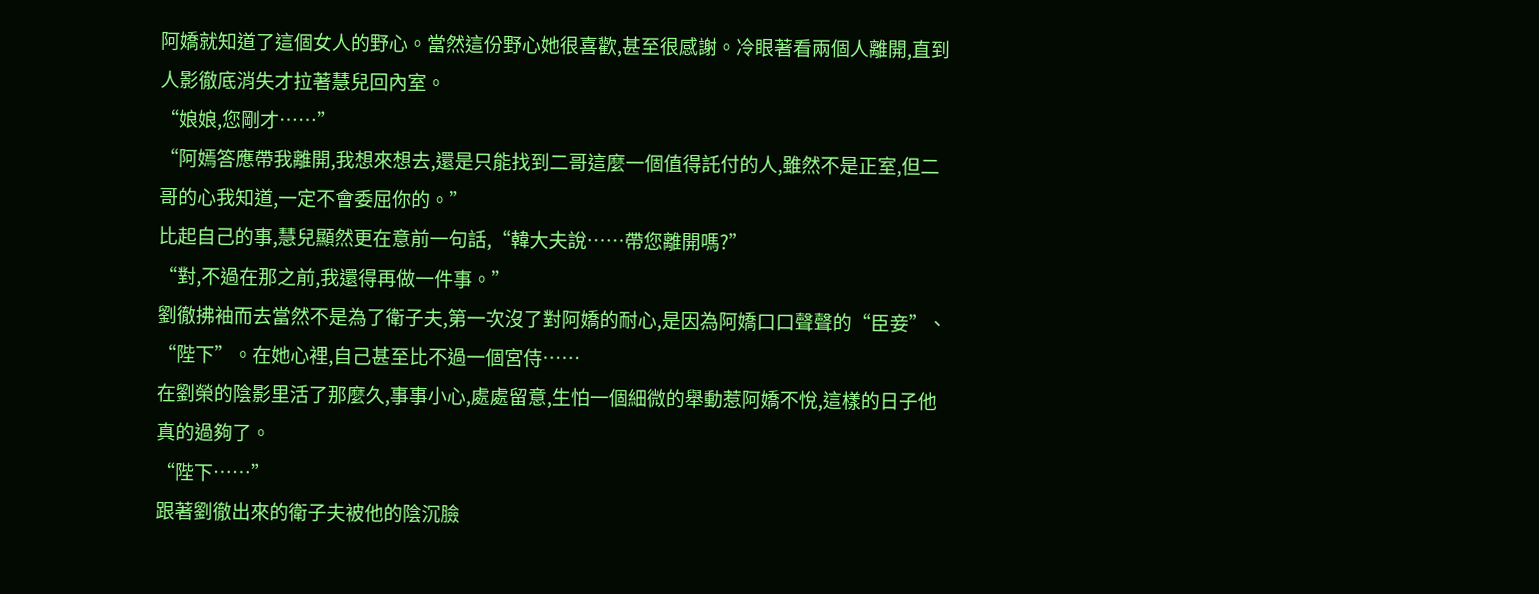阿嬌就知道了這個女人的野心。當然這份野心她很喜歡,甚至很感謝。冷眼著看兩個人離開,直到人影徹底消失才拉著慧兒回內室。
“娘娘,您剛才……”
“阿嫣答應帶我離開,我想來想去,還是只能找到二哥這麼一個值得託付的人,雖然不是正室,但二哥的心我知道,一定不會委屈你的。”
比起自己的事,慧兒顯然更在意前一句話,“韓大夫說……帶您離開嗎?”
“對,不過在那之前,我還得再做一件事。”
劉徹拂袖而去當然不是為了衛子夫,第一次沒了對阿嬌的耐心,是因為阿嬌口口聲聲的“臣妾”、“陛下”。在她心裡,自己甚至比不過一個宮侍……
在劉榮的陰影里活了那麼久,事事小心,處處留意,生怕一個細微的舉動惹阿嬌不悅,這樣的日子他真的過夠了。
“陛下……”
跟著劉徹出來的衛子夫被他的陰沉臉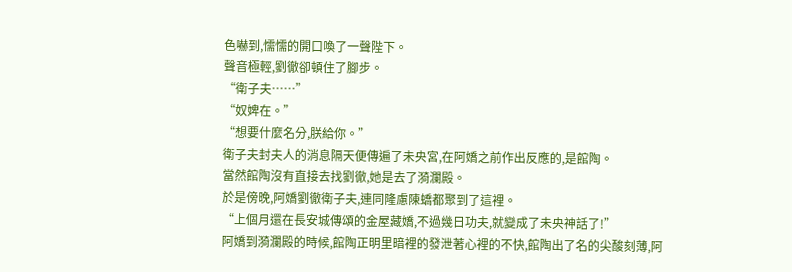色嚇到,懦懦的開口喚了一聲陛下。
聲音極輕,劉徹卻頓住了腳步。
“衛子夫……”
“奴婢在。”
“想要什麼名分,朕給你。”
衛子夫封夫人的消息隔天便傳遍了未央宮,在阿嬌之前作出反應的,是館陶。
當然館陶沒有直接去找劉徹,她是去了漪瀾殿。
於是傍晚,阿嬌劉徹衛子夫,連同隆慮陳蟜都聚到了這裡。
“上個月還在長安城傳頌的金屋藏嬌,不過幾日功夫,就變成了未央神話了!”
阿嬌到漪瀾殿的時候,館陶正明里暗裡的發泄著心裡的不快,館陶出了名的尖酸刻薄,阿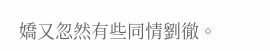嬌又忽然有些同情劉徹。